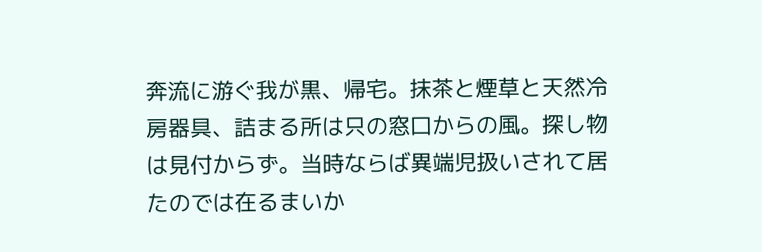奔流に游ぐ我が黒、帰宅。抹茶と煙草と天然冷房器具、詰まる所は只の窓口からの風。探し物は見付からず。当時ならば異端児扱いされて居たのでは在るまいか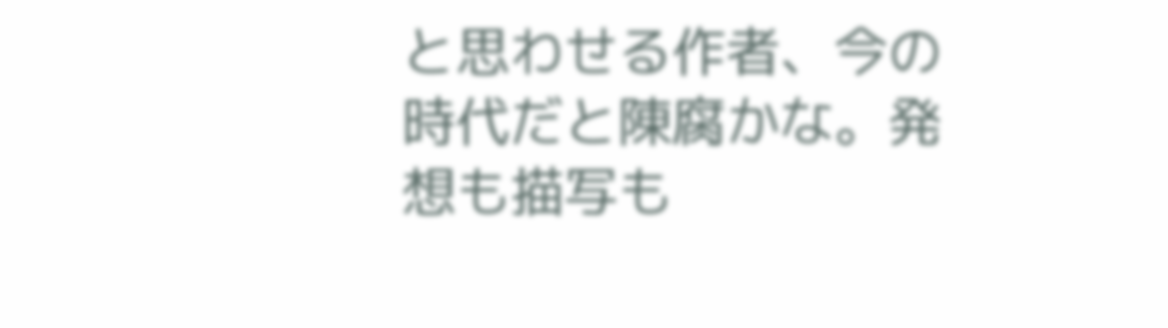と思わせる作者、今の時代だと陳腐かな。発想も描写も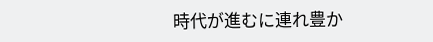時代が進むに連れ豊か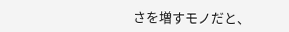さを増すモノだと、